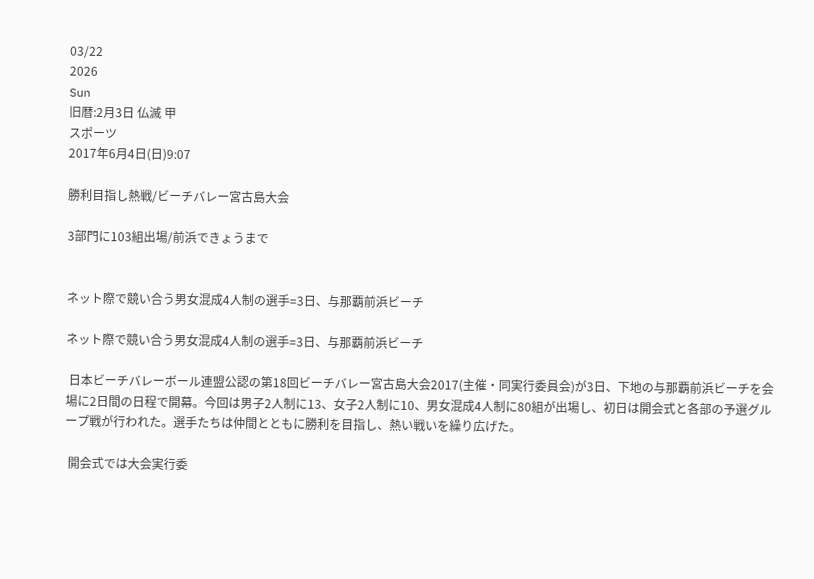03/22
2026
Sun
旧暦:2月3日 仏滅 甲
スポーツ
2017年6月4日(日)9:07

勝利目指し熱戦/ビーチバレー宮古島大会

3部門に103組出場/前浜できょうまで


ネット際で競い合う男女混成4人制の選手=3日、与那覇前浜ビーチ

ネット際で競い合う男女混成4人制の選手=3日、与那覇前浜ビーチ

 日本ビーチバレーボール連盟公認の第18回ビーチバレー宮古島大会2017(主催・同実行委員会)が3日、下地の与那覇前浜ビーチを会場に2日間の日程で開幕。今回は男子2人制に13、女子2人制に10、男女混成4人制に80組が出場し、初日は開会式と各部の予選グループ戦が行われた。選手たちは仲間とともに勝利を目指し、熱い戦いを繰り広げた。

 開会式では大会実行委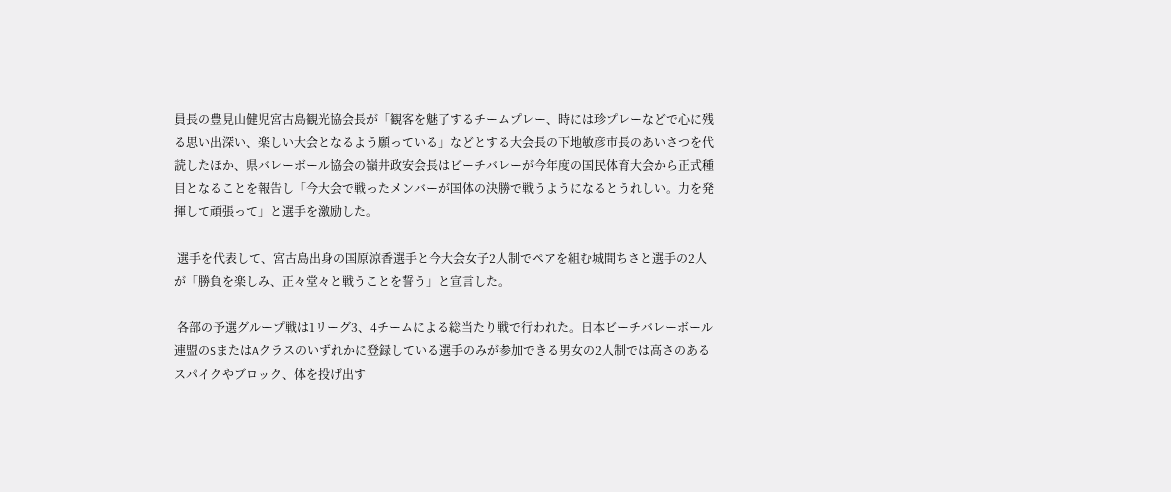員長の豊見山健児宮古島観光協会長が「観客を魅了するチームプレー、時には珍プレーなどで心に残る思い出深い、楽しい大会となるよう願っている」などとする大会長の下地敏彦市長のあいさつを代読したほか、県バレーボール協会の嶺井政安会長はビーチバレーが今年度の国民体育大会から正式種目となることを報告し「今大会で戦ったメンバーが国体の決勝で戦うようになるとうれしい。力を発揮して頑張って」と選手を激励した。

 選手を代表して、宮古島出身の国原涼香選手と今大会女子2人制でペアを組む城間ちさと選手の2人が「勝負を楽しみ、正々堂々と戦うことを誓う」と宣言した。

 各部の予選グループ戦は1リーグ3、4チームによる総当たり戦で行われた。日本ビーチバレーボール連盟のSまたはAクラスのいずれかに登録している選手のみが参加できる男女の2人制では高さのあるスパイクやブロック、体を投げ出す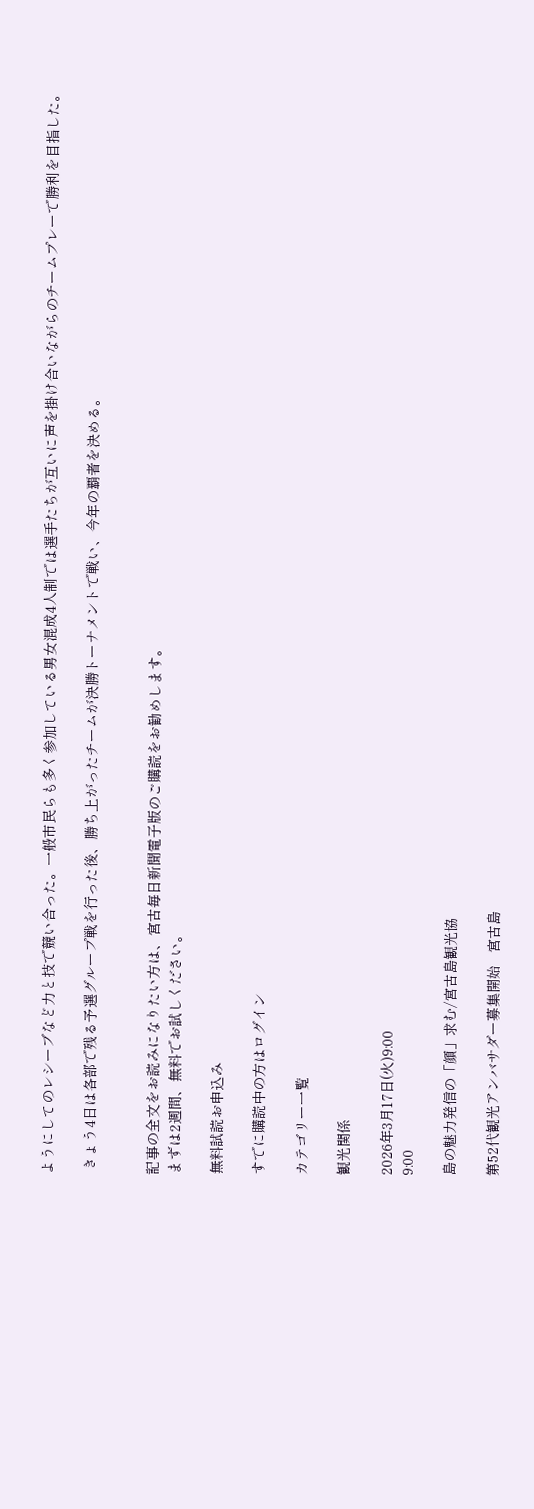ようにしてのレシーブなど力と技で競い合った。一般市民らも多く参加している男女混成4人制では選手たちが互いに声を掛け合いながらのチームプレーで勝利を目指した。

 きょう4日は各部で残る予選グループ戦を行った後、勝ち上がったチームが決勝トーナメントで戦い、今年の覇者を決める。


記事の全文をお読みになりたい方は、宮古毎日新聞電子版のご購読をお勧めします。
まずは2週間、無料でお試しください。

無料試読お申込み

すでに購読中の方はログイン

カテゴリー一覧

観光関係

2026年3月17日(火)9:00
9:00

島の魅力発信の「顔」求む/宮古島観光協

第52代観光アンバサダー募集開始   宮古島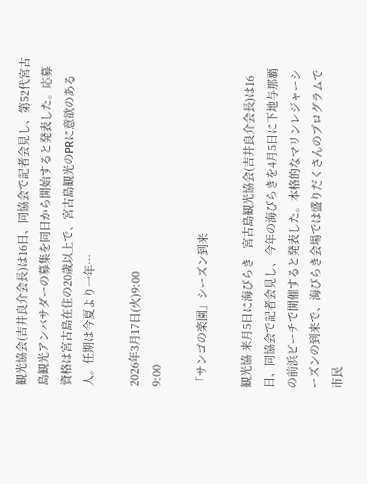観光協会(吉井良介会長)は16日、同協会で記者会見し、第52代宮古島観光アンバサダーの募集を同日から開始すると発表した。応募資格は宮古島在住の20歳以上で、宮古島観光のPRに意欲のある人。任期は今夏より一年…

2026年3月17日(火)9:00
9:00

「サンゴの楽園」シーズン到来

観光協 来月5日に海びらき   宮古島観光協会(吉井良介会長)は16日、同協会で記者会見し、今年の海びらきを4月5日に下地与那覇の前浜ビーチで開催すると発表した。本格的なマリンレジャーシーズンの到来で、海びらき会場では盛りだくさんのプログラムで市民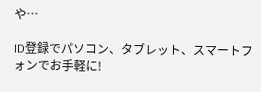や…

ID登録でパソコン、タブレット、スマートフォンでお手軽に!